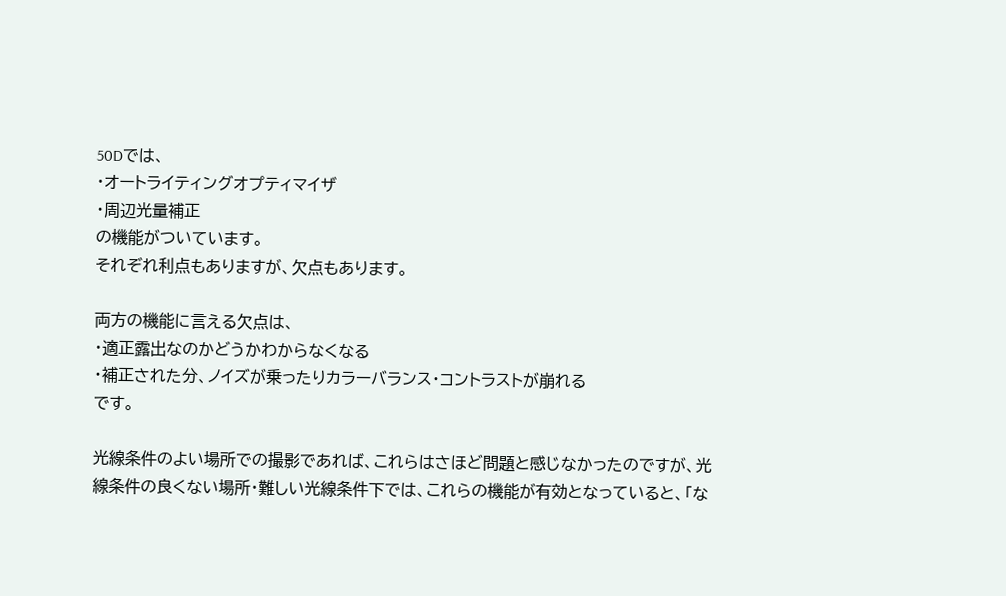50Dでは、
・オートライティングオプティマイザ
・周辺光量補正
の機能がついています。
それぞれ利点もありますが、欠点もあります。

両方の機能に言える欠点は、
・適正露出なのかどうかわからなくなる
・補正された分、ノイズが乗ったりカラーバランス・コントラストが崩れる
です。

光線条件のよい場所での撮影であれば、これらはさほど問題と感じなかったのですが、光線条件の良くない場所・難しい光線条件下では、これらの機能が有効となっていると、「な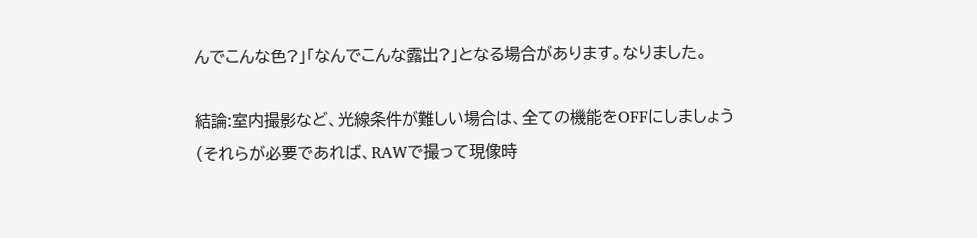んでこんな色?」「なんでこんな露出?」となる場合があります。なりました。

結論:室内撮影など、光線条件が難しい場合は、全ての機能をOFFにしましょう
(それらが必要であれば、RAWで撮って現像時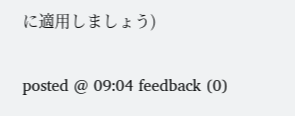に適用しましょう)

posted @ 09:04 feedback (0)